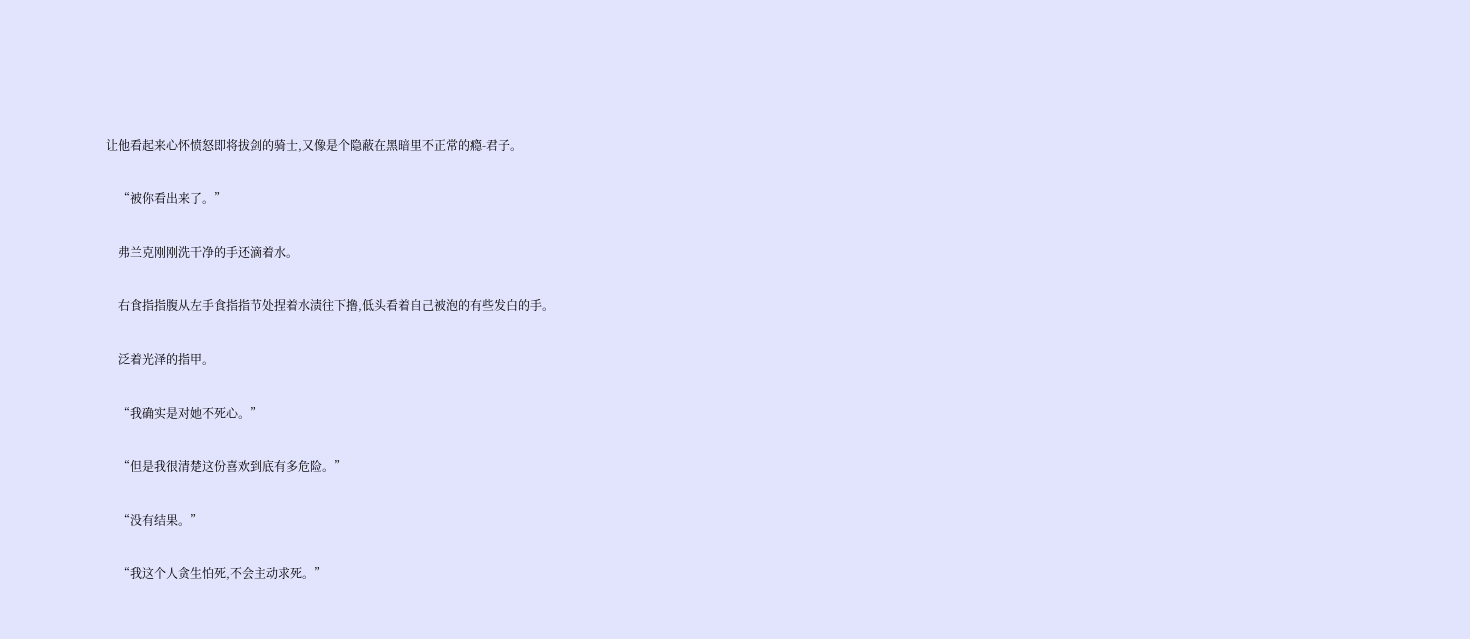让他看起来心怀愤怒即将拔剑的骑士,又像是个隐蔽在黑暗里不正常的瘾-君子。

    “被你看出来了。”

    弗兰克刚刚洗干净的手还滴着水。

    右食指指腹从左手食指指节处捏着水渍往下撸,低头看着自己被泡的有些发白的手。

    泛着光泽的指甲。

    “我确实是对她不死心。”

    “但是我很清楚这份喜欢到底有多危险。”

    “没有结果。”

    “我这个人贪生怕死,不会主动求死。”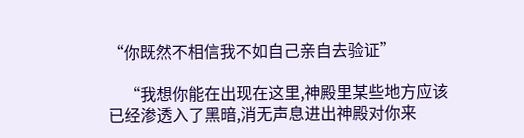“你既然不相信我不如自己亲自去验证”

    “我想你能在出现在这里,神殿里某些地方应该已经渗透入了黑暗,消无声息进出神殿对你来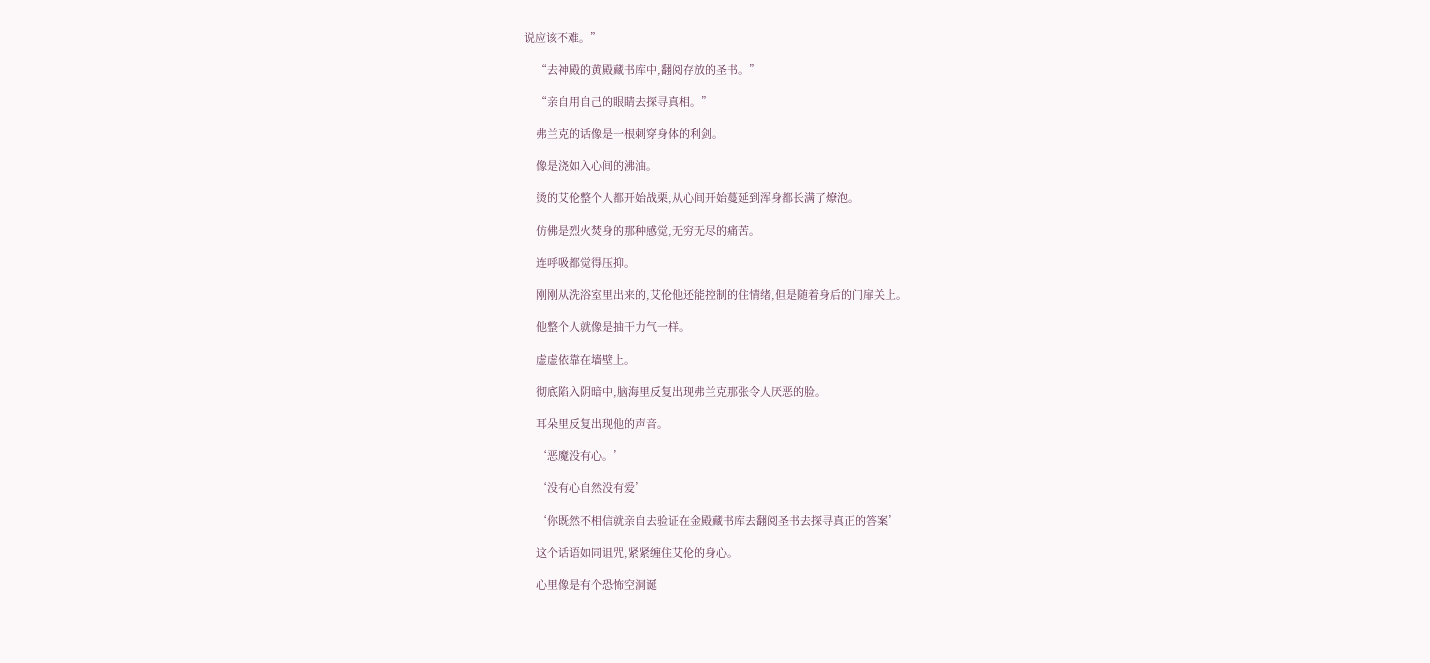说应该不难。”

    “去神殿的黄殿藏书库中,翻阅存放的圣书。”

    “亲自用自己的眼睛去探寻真相。”

    弗兰克的话像是一根刺穿身体的利剑。

    像是浇如入心间的沸油。

    烫的艾伦整个人都开始战栗,从心间开始蔓延到浑身都长满了燎泡。

    仿佛是烈火焚身的那种感觉,无穷无尽的痛苦。

    连呼吸都觉得压抑。

    刚刚从洗浴室里出来的,艾伦他还能控制的住情绪,但是随着身后的门扉关上。

    他整个人就像是抽干力气一样。

    虚虚依靠在墙壁上。

    彻底陷入阴暗中,脑海里反复出现弗兰克那张令人厌恶的脸。

    耳朵里反复出现他的声音。

    ‘恶魔没有心。’

    ‘没有心自然没有爱’

    ‘你既然不相信就亲自去验证在金殿藏书库去翻阅圣书去探寻真正的答案’

    这个话语如同诅咒,紧紧缠住艾伦的身心。

    心里像是有个恐怖空洞诞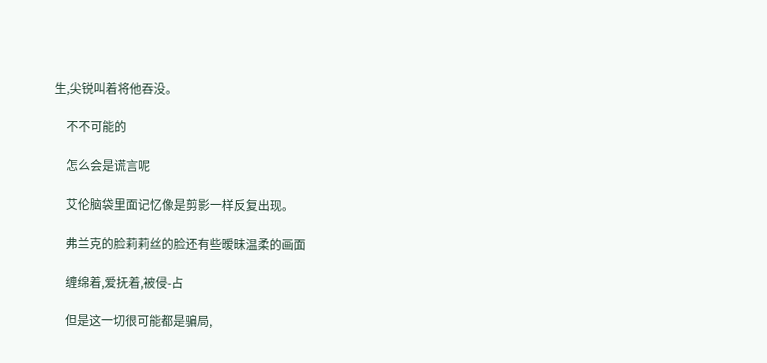生,尖锐叫着将他吞没。

    不不可能的

    怎么会是谎言呢

    艾伦脑袋里面记忆像是剪影一样反复出现。

    弗兰克的脸莉莉丝的脸还有些暧昧温柔的画面

    缠绵着,爱抚着,被侵-占

    但是这一切很可能都是骗局,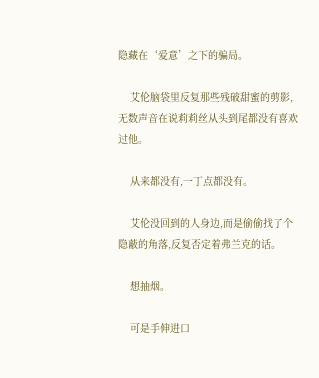隐藏在‘爱意’之下的骗局。

    艾伦脑袋里反复那些残破甜蜜的剪影,无数声音在说莉莉丝从头到尾都没有喜欢过他。

    从来都没有,一丁点都没有。

    艾伦没回到的人身边,而是偷偷找了个隐蔽的角落,反复否定着弗兰克的话。

    想抽烟。

    可是手伸进口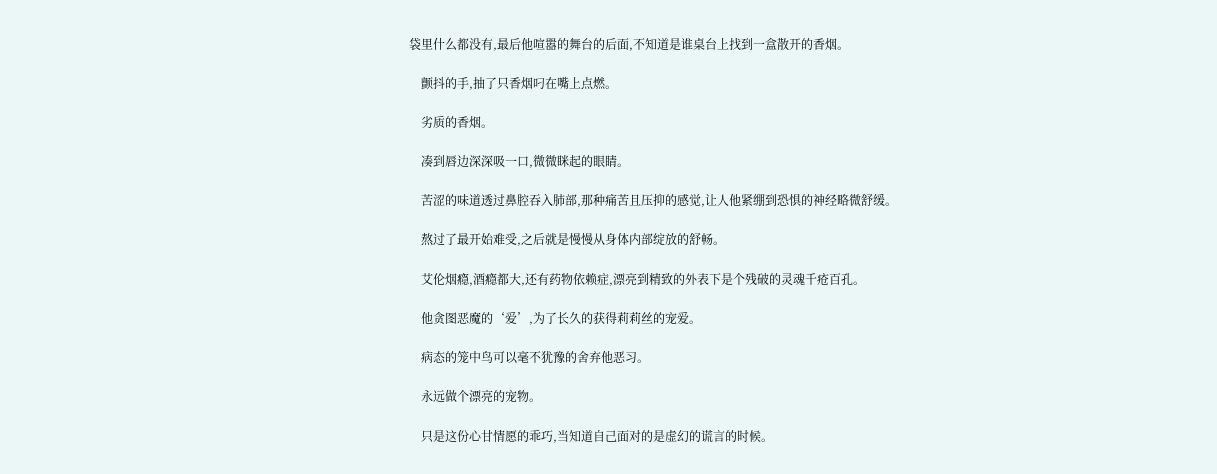袋里什么都没有,最后他喧嚣的舞台的后面,不知道是谁桌台上找到一盒散开的香烟。

    颤抖的手,抽了只香烟叼在嘴上点燃。

    劣质的香烟。

    凑到唇边深深吸一口,微微眯起的眼睛。

    苦涩的味道透过鼻腔吞入肺部,那种痛苦且压抑的感觉,让人他紧绷到恐惧的神经略微舒缓。

    熬过了最开始难受,之后就是慢慢从身体内部绽放的舒畅。

    艾伦烟瘾,酒瘾都大,还有药物依赖症,漂亮到精致的外表下是个残破的灵魂千疮百孔。

    他贪图恶魔的‘爱’,为了长久的获得莉莉丝的宠爱。

    病态的笼中鸟可以毫不犹豫的舍弃他恶习。

    永远做个漂亮的宠物。

    只是这份心甘情愿的乖巧,当知道自己面对的是虚幻的谎言的时候。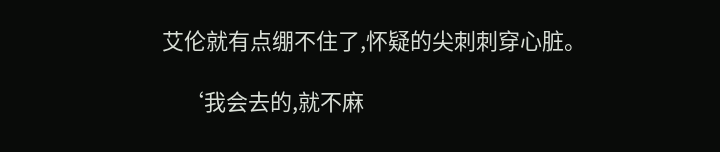艾伦就有点绷不住了,怀疑的尖刺刺穿心脏。

    ‘我会去的,就不麻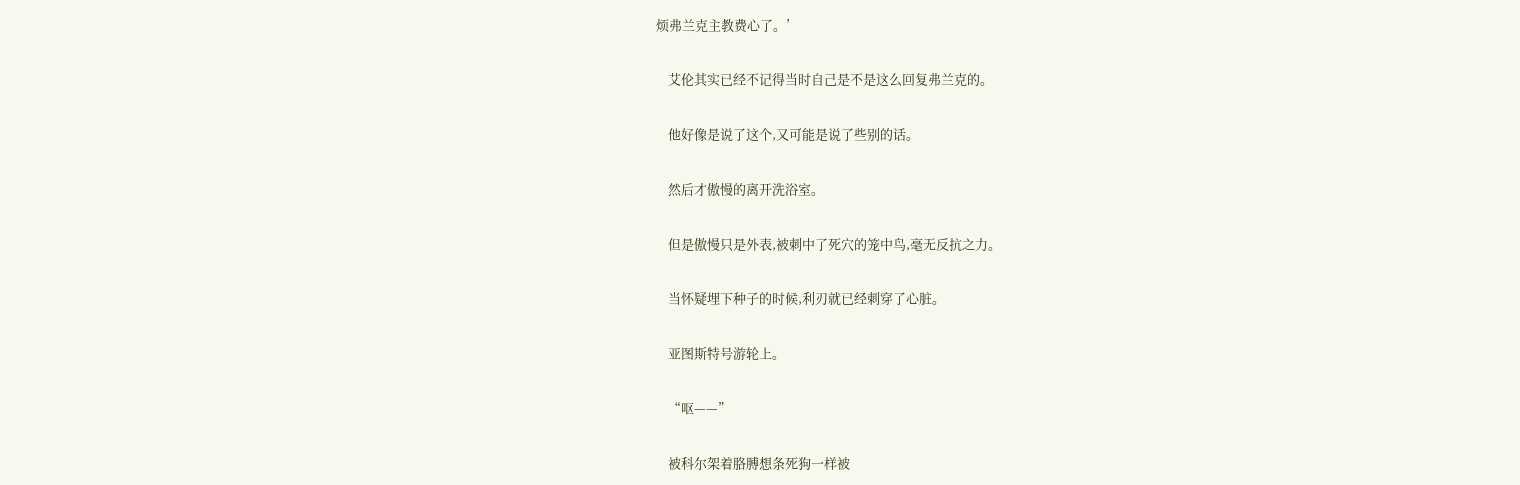烦弗兰克主教费心了。’

    艾伦其实已经不记得当时自己是不是这么回复弗兰克的。

    他好像是说了这个,又可能是说了些别的话。

    然后才傲慢的离开洗浴室。

    但是傲慢只是外表,被刺中了死穴的笼中鸟,毫无反抗之力。

    当怀疑埋下种子的时候,利刃就已经刺穿了心脏。

    亚图斯特号游轮上。

    “呕——”

    被科尔架着胳膊想条死狗一样被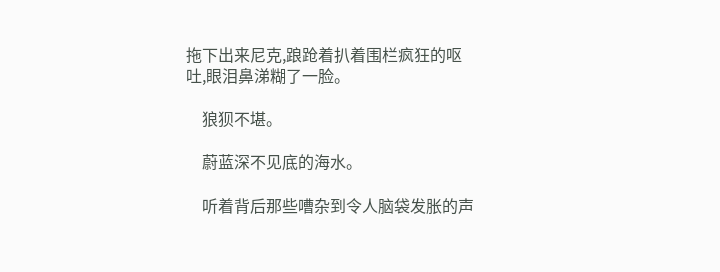拖下出来尼克,踉跄着扒着围栏疯狂的呕吐,眼泪鼻涕糊了一脸。

    狼狈不堪。

    蔚蓝深不见底的海水。

    听着背后那些嘈杂到令人脑袋发胀的声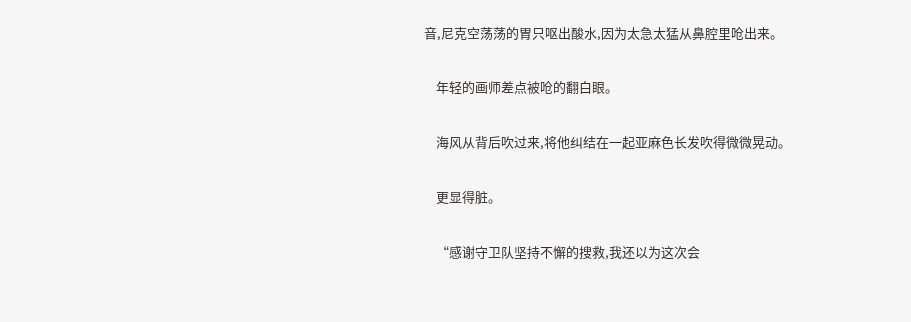音,尼克空荡荡的胃只呕出酸水,因为太急太猛从鼻腔里呛出来。

    年轻的画师差点被呛的翻白眼。

    海风从背后吹过来,将他纠结在一起亚麻色长发吹得微微晃动。

    更显得脏。

    “感谢守卫队坚持不懈的搜救,我还以为这次会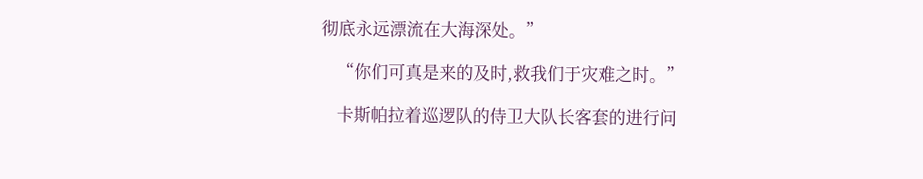彻底永远漂流在大海深处。”

    “你们可真是来的及时,救我们于灾难之时。”

    卡斯帕拉着巡逻队的侍卫大队长客套的进行问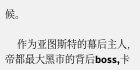候。

    作为亚图斯特的幕后主人,帝都最大黑市的背后boss,卡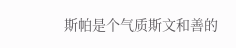斯帕是个气质斯文和善的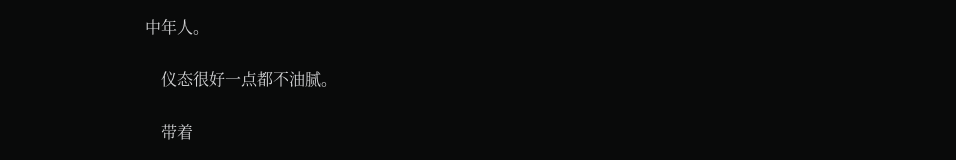中年人。

    仪态很好一点都不油腻。

    带着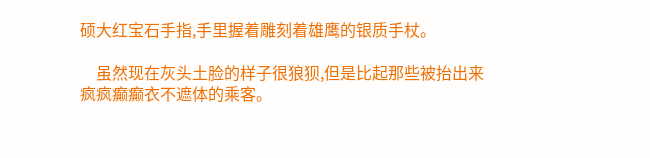硕大红宝石手指,手里握着雕刻着雄鹰的银质手杖。

    虽然现在灰头土脸的样子很狼狈,但是比起那些被抬出来疯疯癫癫衣不遮体的乘客。